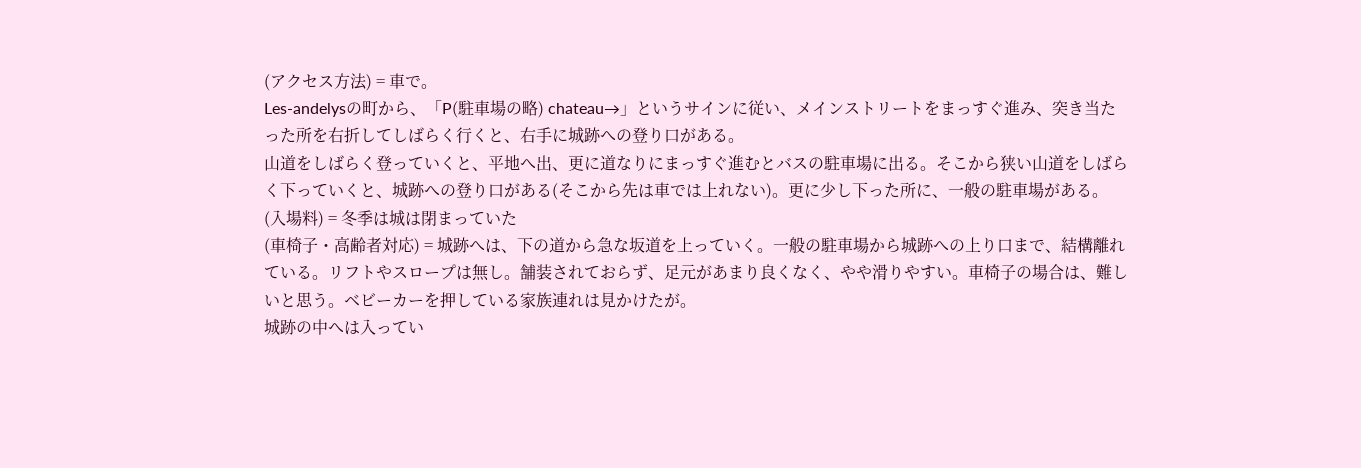(アクセス方法) = 車で。
Les-andelysの町から、「P(駐車場の略) chateau→」というサインに従い、メインストリートをまっすぐ進み、突き当たった所を右折してしばらく行くと、右手に城跡への登り口がある。
山道をしばらく登っていくと、平地へ出、更に道なりにまっすぐ進むとバスの駐車場に出る。そこから狭い山道をしばらく下っていくと、城跡への登り口がある(そこから先は車では上れない)。更に少し下った所に、一般の駐車場がある。
(入場料) = 冬季は城は閉まっていた
(車椅子・高齢者対応) = 城跡へは、下の道から急な坂道を上っていく。一般の駐車場から城跡への上り口まで、結構離れている。リフトやスロープは無し。舗装されておらず、足元があまり良くなく、やや滑りやすい。車椅子の場合は、難しいと思う。ベビーカーを押している家族連れは見かけたが。
城跡の中へは入ってい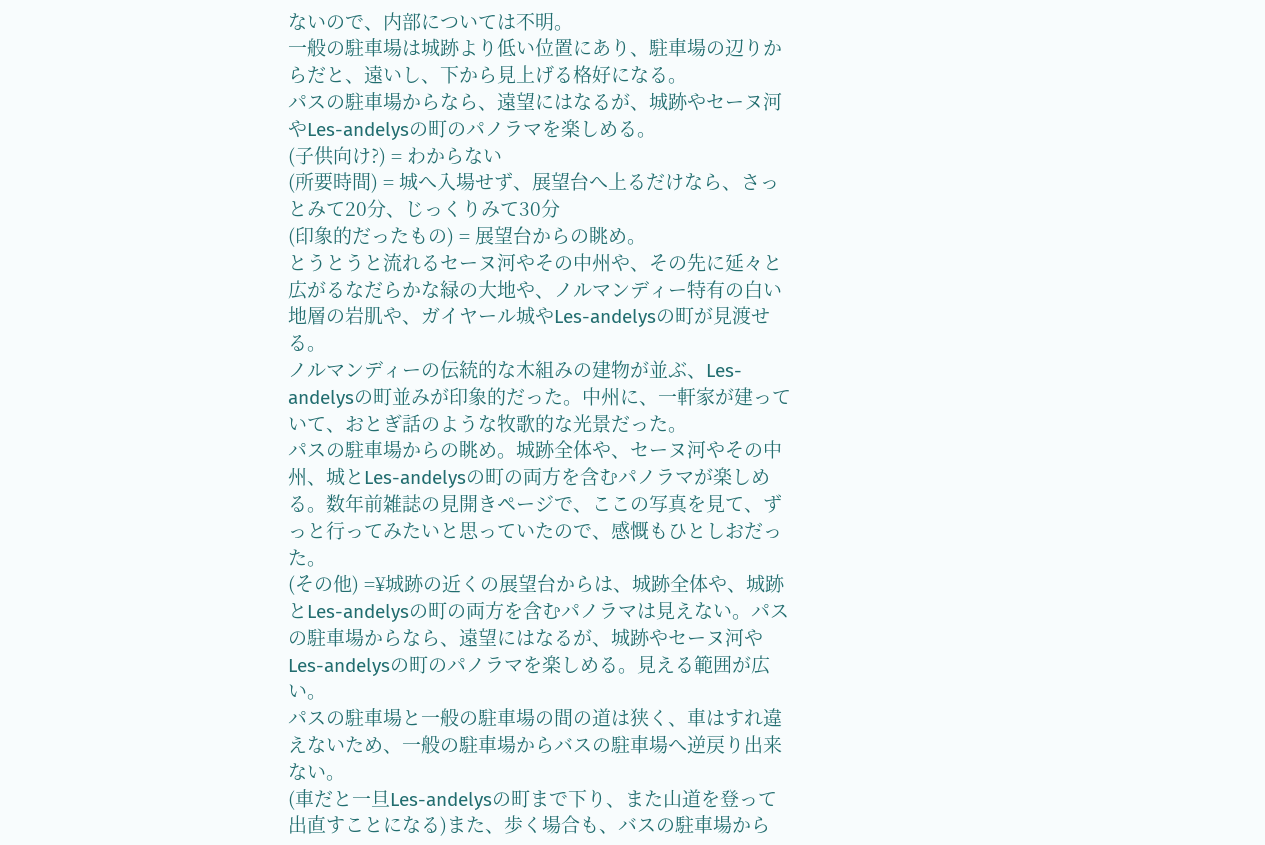ないので、内部については不明。
一般の駐車場は城跡より低い位置にあり、駐車場の辺りからだと、遠いし、下から見上げる格好になる。
パスの駐車場からなら、遠望にはなるが、城跡やセーヌ河やLes-andelysの町のパノラマを楽しめる。
(子供向け?) = わからない
(所要時間) = 城へ入場せず、展望台へ上るだけなら、さっとみて20分、じっくりみて30分
(印象的だったもの) = 展望台からの眺め。
とうとうと流れるセーヌ河やその中州や、その先に延々と広がるなだらかな緑の大地や、ノルマンディー特有の白い地層の岩肌や、ガイヤール城やLes-andelysの町が見渡せる。
ノルマンディーの伝統的な木組みの建物が並ぶ、Les-andelysの町並みが印象的だった。中州に、一軒家が建っていて、おとぎ話のような牧歌的な光景だった。
パスの駐車場からの眺め。城跡全体や、セーヌ河やその中州、城とLes-andelysの町の両方を含むパノラマが楽しめる。数年前雑誌の見開きページで、ここの写真を見て、ずっと行ってみたいと思っていたので、感慨もひとしおだった。
(その他) =¥城跡の近くの展望台からは、城跡全体や、城跡とLes-andelysの町の両方を含むパノラマは見えない。パスの駐車場からなら、遠望にはなるが、城跡やセーヌ河やLes-andelysの町のパノラマを楽しめる。見える範囲が広い。
パスの駐車場と一般の駐車場の間の道は狭く、車はすれ違えないため、一般の駐車場からバスの駐車場へ逆戻り出来ない。
(車だと一旦Les-andelysの町まで下り、また山道を登って出直すことになる)また、歩く場合も、バスの駐車場から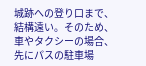城跡への登り口まで、結構遠い。そのため、車やタクシーの場合、先にパスの駐車場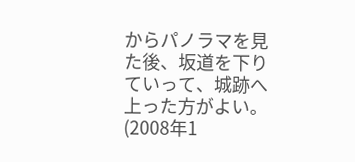からパノラマを見た後、坂道を下りていって、城跡へ上った方がよい。
(2008年1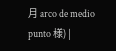月 arco de medio punto 様) |